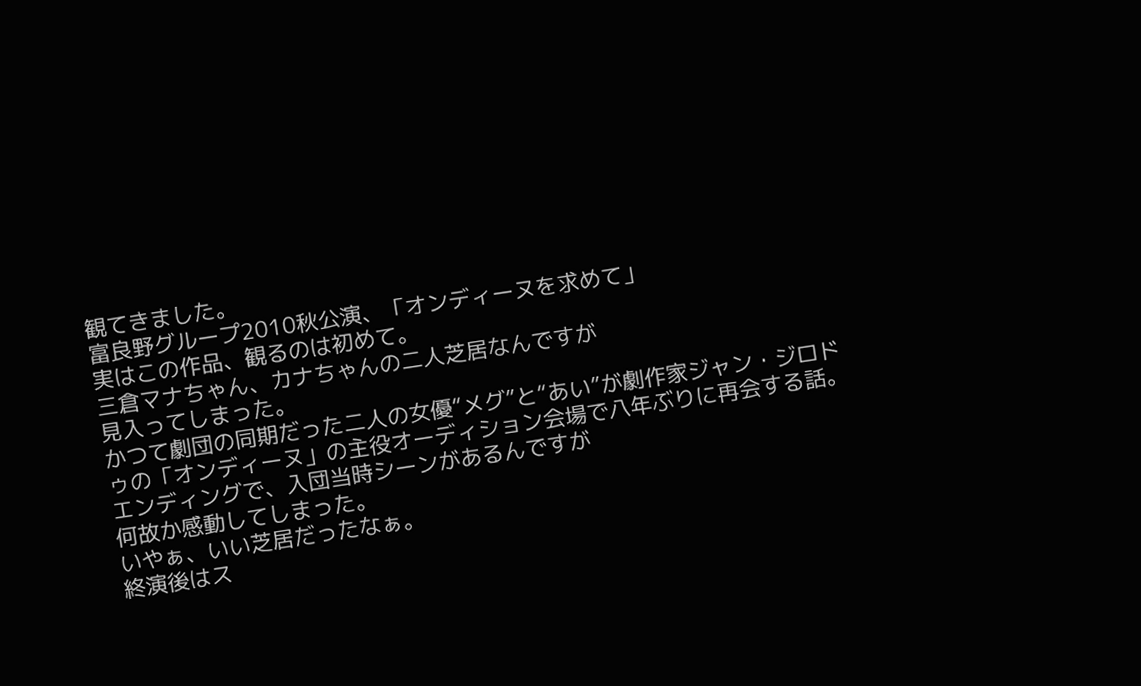観てきました。
富良野グループ2010秋公演、「オンディーヌを求めて」
実はこの作品、観るのは初めて。
三倉マナちゃん、カナちゃんの二人芝居なんですが
見入ってしまった。
かつて劇団の同期だった二人の女優“メグ”と“あい”が劇作家ジャン・ジロドゥの「オンディーヌ」の主役オーディション会場で八年ぶりに再会する話。
エンディングで、入団当時シーンがあるんですが
何故か感動してしまった。
いやぁ、いい芝居だったなぁ。
終演後はス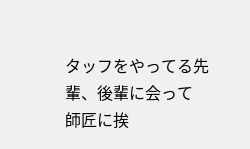タッフをやってる先輩、後輩に会って
師匠に挨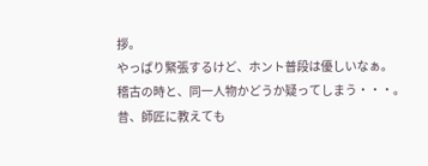拶。
やっぱり緊張するけど、ホント普段は優しいなぁ。
稽古の時と、同一人物かどうか疑ってしまう・・・。
昔、師匠に教えても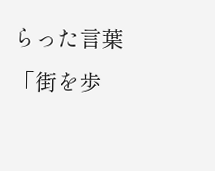らった言葉
「街を歩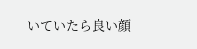いていたら良い顔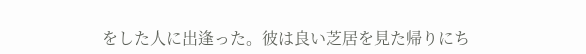をした人に出逢った。彼は良い芝居を見た帰りにち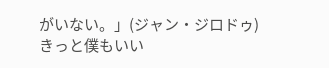がいない。」(ジャン・ジロドゥ)
きっと僕もいい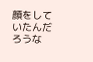顔をしていたんだろうな